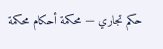حكم تجاري — محكمة أحكام محكمة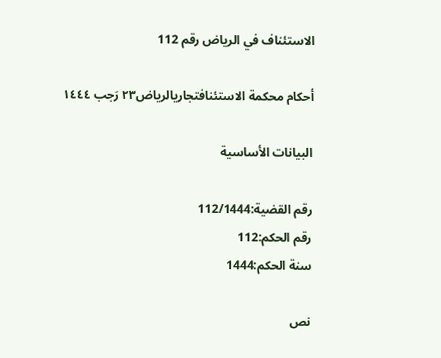الاستئناف في الرياض رقم 112

أحكام محكمة الاستئنافتجاريالرياض٢٣ رَجب ١٤٤٤

البيانات الأساسية

رقم القضية:112/1444
رقم الحكم:112
سنة الحكم:1444

نص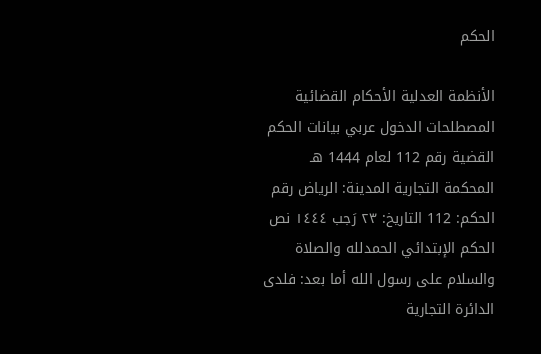الحكم

الأنظمة العدلية الأحكام القضائية المصطلحات الدخول عربي بيانات الحكم القضية رقم 112 لعام 1444 هـ المحكمة التجارية المدينة: الرياض رقم الحكم: 112 التاريخ: ٢٣ رَجب ١٤٤٤ نص الحكم الإبتدائي الحمدلله والصلاة والسلام على رسول الله أما بعد: فلدى الدائرة التجارية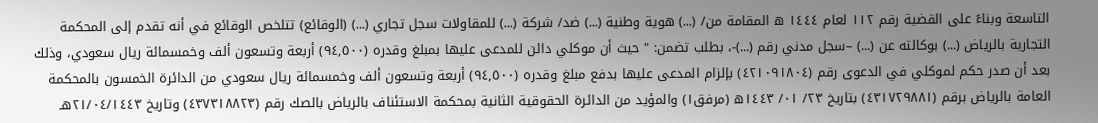التاسعة وبناءً على القضية رقم ١١٢ لعام ١٤٤٤ ه المقامة من/ (...) هوية وطنية (...) ضد/ شركة (...) للمقاولات سجل تجاري (...) (الوقائع) تتلخص الوقائع في أنه تقدم إلى المحكمة التجارية بالرياض (...) بوكالته عن (...) –سجل مدني رقم (...)-، بطلب تضمن: " حيث أن موكلي دائن للمدعى عليها بمبلغ وقدره (٩٤,٥٠٠) أربعة وتسعون ألف وخمسمائة ريال سعودي، وذلك بعد أن صدر حكم لموكلي في الدعوى رقم (٤٢١٠٩١٨٠٤) بإلزام المدعى عليها بدفع مبلغ وقدره (٩٤,٥٠٠) أربعة وتسعون ألف وخمسمائة ريال سعودي من الدائرة الخمسون بالمحكمة العامة بالرياض برقم (٤٣١٧٢٩٨٨١) بتاريخ ٢٣/ ٠١/ ١٤٤٣ه (مرفق١) والمؤيد من الدائرة الحقوقية الثانية بمحكمة الاستئناف بالرياض بالصك رقم (٤٣٧٣١٨٨٢٣) وتاريخ ٢١/٠٤/١٤٤٣هـ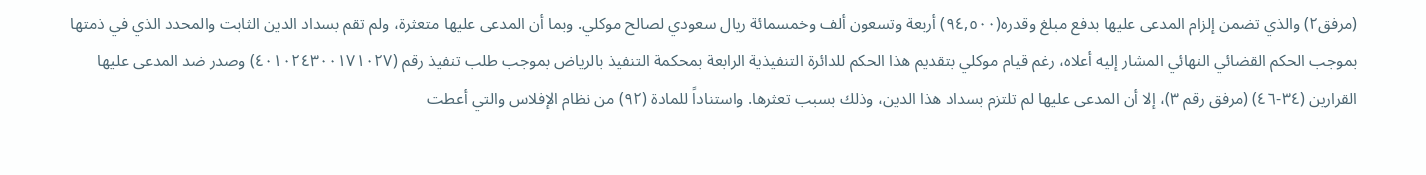(مرفق٢) والذي تضمن إلزام المدعى عليها بدفع مبلغ وقدره(٩٤,٥٠٠) أربعة وتسعون ألف وخمسمائة ريال سعودي لصالح موكلي. وبما أن المدعى عليها متعثرة، ولم تقم بسداد الدين الثابت والمحدد الذي في ذمتها بموجب الحكم القضائي النهائي المشار إليه أعلاه، رغم قيام موكلي بتقديم هذا الحكم للدائرة التنفيذية الرابعة بمحكمة التنفيذ بالرياض بموجب طلب تنفيذ رقم (٤٠١٠٢٤٣٠٠١٧١٠٢٧) وصدر ضد المدعى عليها القرارين (٣٤-٤٦) (مرفق رقم ٣)، إلا أن المدعى عليها لم تلتزم بسداد هذا الدين، وذلك بسبب تعثرها. واستناداً للمادة (٩٢) من نظام الإفلاس والتي أعطت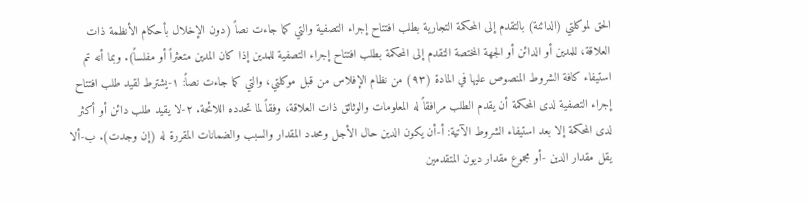الحق لموكلتي (الدائنة) بالتقدم إلى المحكمة التجارية بطلب افتتاح إجراء التصفية والتي كما جاءت نصاً (دون الإخلال بأحكام الأنظمة ذات العلاقة، للمدين أو الدائن أو الجهة المختصة التقدم إلى المحكمة بطلب افتتاح إجراء التصفية للمدين إذا كان المدين متعثراً أو مفلساً). وبما أنه تم استيفاء كافة الشروط المنصوص عليها في المادة (٩٣) من نظام الإفلاس من قبل موكلتي، والتي كما جاءت نصاً: ١-يشترط لقيد طلب افتتاح إجراء التصفية لدى المحكمة أن يقدم الطلب مرافقاً له المعلومات والوثائق ذات العلاقة، وفقاً لما تحدده اللائحة. ٢-لا يقيد طلب دائن أو أكثر لدى المحكمة إلا بعد استيفاء الشروط الآتية: أ-أن يكون الدين حال الأجل ومحدد المقدار والسبب والضمانات المقررة له (إن وجدت). ب-ألا يقل مقدار الدين -أو مجموع مقدار ديون المتقدمين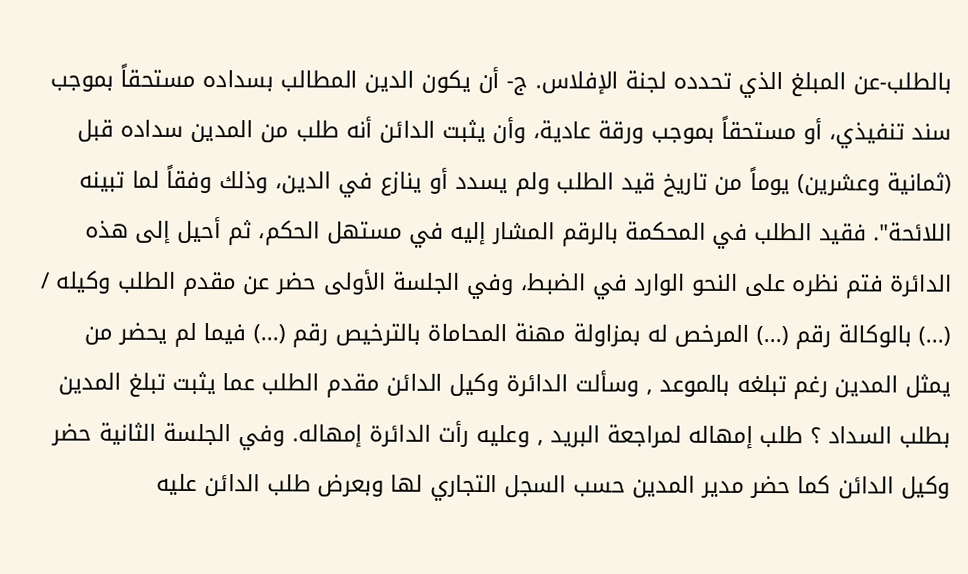بالطلب-عن المبلغ الذي تحدده لجنة الإفلاس. ج- أن يكون الدين المطالب بسداده مستحقاً بموجب سند تنفيذي، أو مستحقاً بموجب ورقة عادية، وأن يثبت الدائن أنه طلب من المدين سداده قبل (ثمانية وعشرين) يوماً من تاريخ قيد الطلب ولم يسدد أو ينازع في الدين، وذلك وفقاً لما تبينه اللائحة". فقيد الطلب في المحكمة بالرقم المشار إليه في مستهل الحكم، ثم أحيل إلى هذه الدائرة فتم نظره على النحو الوارد في الضبط، وفي الجلسة الأولى حضر عن مقدم الطلب وكيله / (...) بالوكالة رقم (...) المرخص له بمزاولة مهنة المحاماة بالترخيص رقم (...) فيما لم يحضر من يمثل المدين رغم تبلغه بالموعد , وسألت الدائرة وكيل الدائن مقدم الطلب عما يثبت تبلغ المدين بطلب السداد ؟ طلب إمهاله لمراجعة البريد , وعليه رأت الدائرة إمهاله. وفي الجلسة الثانية حضر وكيل الدائن كما حضر مدير المدين حسب السجل التجاري لها وبعرض طلب الدائن عليه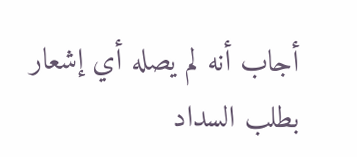أجاب أنه لم يصله أي إشعار بطلب السداد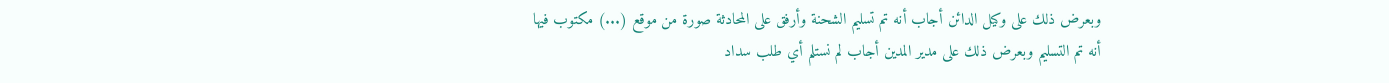وبعرض ذلك على وكيل الدائن أجاب أنه تم تسليم الشحنة وأرفق على المحادثة صورة من موقع (...) مكتوب فيها أنه تم التسليم وبعرض ذلك على مدير المدين أجاب لم نستلم أي طلب سداد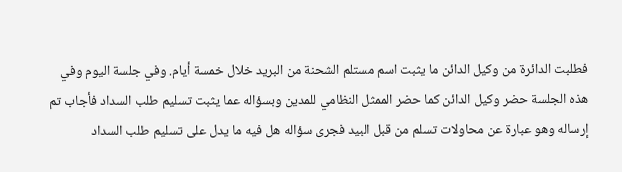فطلبت الدائرة من وكيل الدائن ما يثبت اسم مستلم الشحنة من البريد خلال خمسة أيام. وفي جلسة اليوم وفي هذه الجلسة حضر وكيل الدائن كما حضر الممثل النظامي للمدين وبسؤاله عما يثبت تسليم طلب السداد فأجاب تم إرساله وهو عبارة عن محاولات تسلم من قبل البيد فجرى سؤاله هل فيه ما يدل على تسليم طلب السداد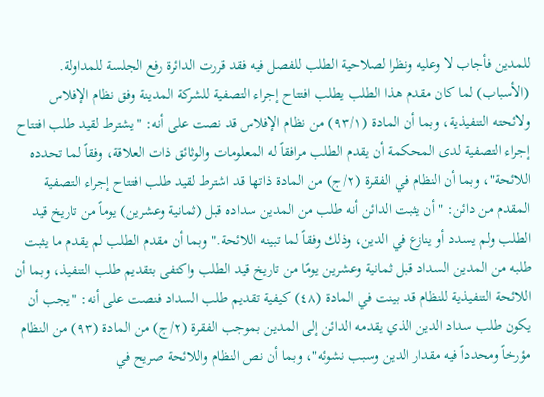للمدين فأجاب لا وعليه ونظرا لصلاحية الطلب للفصل فيه فقد قررت الدائرة رفع الجلسة للمداولة. (الأسباب) لما كان مقدم هذا الطلب يطلب افتتاح إجراء التصفية للشركة المدينة وفق نظام الإفلاس ولائحته التنفيذية، وبما أن المادة (٩٣/١) من نظام الإفلاس قد نصت على أنه: "يشترط لقيد طلب افتتاح إجراء التصفية لدى المحكمة أن يقدم الطلب مرافقاً له المعلومات والوثائق ذات العلاقة، وفقاً لما تحدده اللائحة"، وبما أن النظام في الفقرة (٢/ج) من المادة ذاتها قد اشترط لقيد طلب افتتاح إجراء التصفية المقدم من دائن: "أن يثبت الدائن أنه طلب من المدين سداده قبل (ثمانية وعشرين) يوماً من تاريخ قيد الطلب ولم يسدد أو ينازع في الدين، وذلك وفقاً لما تبينه اللائحة." وبما أن مقدم الطلب لم يقدم ما يثبت طلبه من المدين السداد قبل ثمانية وعشرين يومًا من تاريخ قيد الطلب واكتفى بتقديم طلب التنفيذ، وبما أن اللائحة التنفيذية للنظام قد بينت في المادة (٤٨) كيفية تقديم طلب السداد فنصت على أنه: "يجب أن يكون طلب سداد الدين الذي يقدمه الدائن إلى المدين بموجب الفقرة (٢/ج) من المادة (٩٣) من النظام مؤرخاً ومحدداً فيه مقدار الدين وسبب نشوئه"، وبما أن نص النظام واللائحة صريح في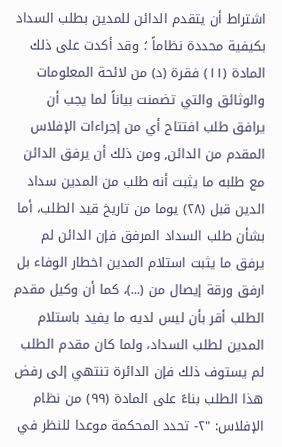اشتراط أن يتقدم الدائن للمدين بطلب السداد بكيفية محددة نظاماً ؛ وقد أكدت على ذلك المادة (١١) فقرة (د) من لائحة المعلومات والوثائق والتي تضمنت بياناً لما يجب أن يرافق طلب افتتاح أي من إجراءات الإفلاس المقدم من الدائن, ومن ذلك أن يرفق الدائن مع طلبه ما يثبت أنه طلب من المدين سداد الدين قبل (٢٨) يوما من تاريخ قيد الطلب، أما بشأن طلب السداد المرفق فإن الدائن لم يرفق ما يثبت استلام المدين اخطار الوفاء بل ارفق ورقة إيصال من (...)، كما أن وكيل مقدم الطلب أقر بأن ليس لديه ما يفيد باستلام المدين لطلب السداد، ولما كان مقدم الطلب لم يستوف ذلك فإن الدائرة تنتهي إلى رفض هذا الطلب بناءً على المادة (٩٩) من نظام الإفلاس: "٢- تحدد المحكمة موعدا للنظر في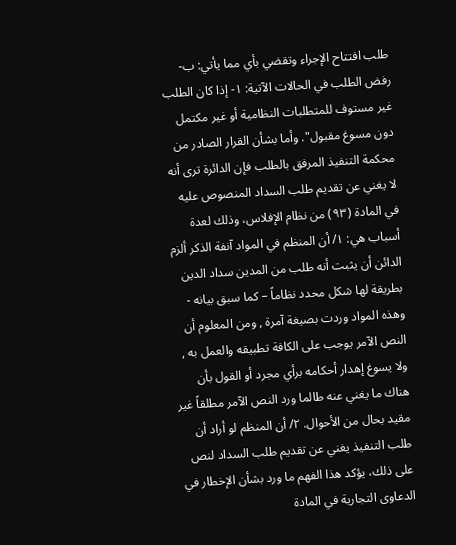طلب افتتاح الإجراء وتقضي بأي مما يأتي: ب- رفض الطلب في الحالات الآتية: ١- إذا كان الطلب غير مستوف للمتطلبات النظامية أو غير مكتمل دون مسوغ مقبول". وأما بشأن القرار الصادر من محكمة التنفيذ المرفق بالطلب فإن الدائرة ترى أنه لا يغني عن تقديم طلب السداد المنصوص عليه في المادة (٩٣) من نظام الإفلاس، وذلك لعدة أسباب هي: ١/ أن المنظم في المواد آنفة الذكر ألزم الدائن أن يثبت أنه طلب من المدين سداد الدين بطريقة لها شكل محدد نظاماً – كما سبق بيانه - وهذه المواد وردت بصيغة آمرة , ومن المعلوم أن النص الآمر يوجب على الكافة تطبيقه والعمل به , ولا يسوغ إهدار أحكامه برأي مجرد أو القول بأن هناك ما يغني عنه طالما ورد النص الآمر مطلقاً غير مقيد بحال من الأحوال. ٢/ أن المنظم لو أراد أن طلب التنفيذ يغني عن تقديم طلب السداد لنص على ذلك، يؤكد هذا الفهم ما ورد بشأن الإخطار في الدعاوى التجارية في المادة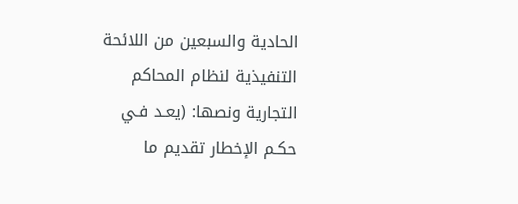الحادية والسبعين من اللائحة التنفيذية لنظام المحاكم التجارية ونصها: (يعـد فـي حكـم الإخطار تقديم ما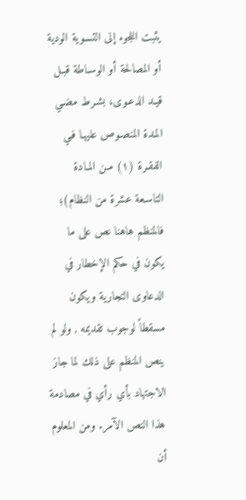يثبت اللجوء إلى التسـوية الودية أو المصالحة أو الوسـاطة قبـل قيـد الدعـوى، بشـرط مضـي المـدة المنصـوص عليهـا فـي الفقـرة (١) مـن المـادة التاسـعة عشرة من النظام)؛ فالمنظم هاهنا نص على ما يكون في حكم الإخطار في الدعاوى التجارية ويكون مسقطاً لوجوب تقديمه , ولو لم ينص المنظم على ذلك لما جاز الاجتهاد بأي رأي في مصادمة هذا النص الآمر. ومن المعلوم أن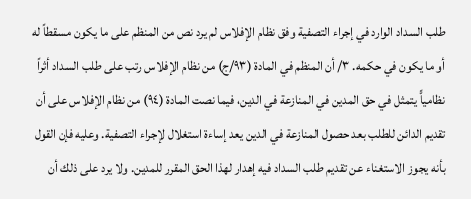طلب السداد الوارد في إجراء التصفية وفق نظام الإفلاس لم يرد نص من المنظم على ما يكون مسقطاً له أو ما يكون في حكمه. ٣/ أن المنظم في المادة (٩٣/ج) من نظام الإفلاس رتب على طلب السداد أثراً نظامياًّ يتمثل في حق المدين في المنازعة في الدين، فيما نصت المادة (٩٤) من نظام الإفلاس على أن تقديم الدائن للطلب بعد حصول المنازعة في الدين يعد إساءة استغلال لإجراء التصفية. وعليه فإن القول بأنه يجوز الاستغناء عن تقديم طلب السداد فيه إهدار لهذا الحق المقرر للمدين. ولا يرد على ذلك أن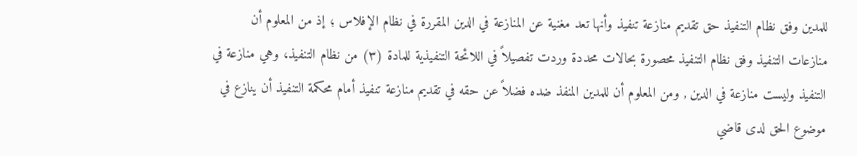للمدين وفق نظام التنفيذ حق تقديم منازعة تنفيذ وأنها تعد مغنية عن المنازعة في الدين المقررة في نظام الإفلاس ؛ إذ من المعلوم أن منازعات التنفيذ وفق نظام التنفيذ محصورة بحالات محددة وردت تفصيلاً في اللائحة التنفيذية للمادة (٣) من نظام التنفيذ، وهي منازعة في التنفيذ وليست منازعة في الدين , ومن المعلوم أن للمدين المنفذ ضده فضلاً عن حقه في تقديم منازعة تنفيذ أمام محكمة التنفيذ أن ينازع في موضوع الحق لدى قاضي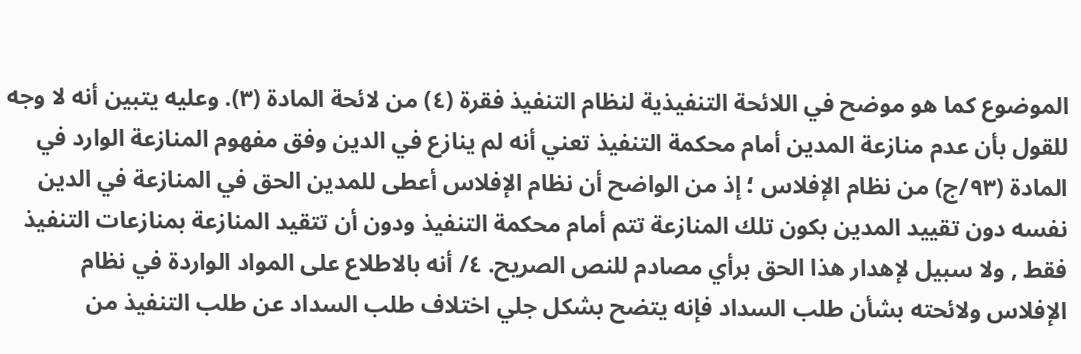الموضوع كما هو موضح في اللائحة التنفيذية لنظام التنفيذ فقرة (٤) من لائحة المادة (٣). وعليه يتبين أنه لا وجه للقول بأن عدم منازعة المدين أمام محكمة التنفيذ تعني أنه لم ينازع في الدين وفق مفهوم المنازعة الوارد في المادة (٩٣/ج) من نظام الإفلاس ؛ إذ من الواضح أن نظام الإفلاس أعطى للمدين الحق في المنازعة في الدين نفسه دون تقييد المدين بكون تلك المنازعة تتم أمام محكمة التنفيذ ودون أن تتقيد المنازعة بمنازعات التنفيذ فقط , ولا سبيل لإهدار هذا الحق برأي مصادم للنص الصريح. ٤/ أنه بالاطلاع على المواد الواردة في نظام الإفلاس ولائحته بشأن طلب السداد فإنه يتضح بشكل جلي اختلاف طلب السداد عن طلب التنفيذ من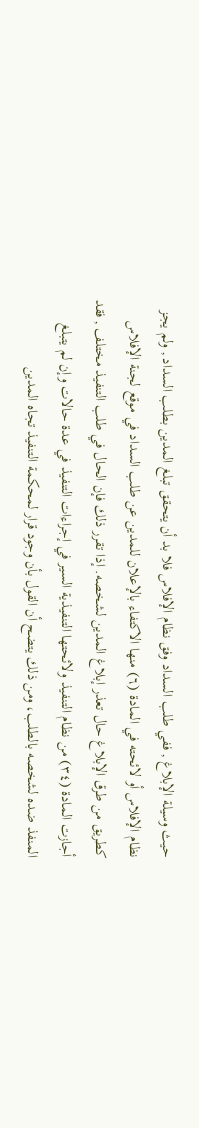حيث وسيلة الإبلاغ , ففي طلب السداد وفق نظام الإفلاس فلا بد أن يتحقق تبلغ المدين بطلب السداد , ولم يجز نظام الإفلاس أو لائحته في المادة (٦) منها الاكتفاء بالإعلان للمدين عن طلب السداد في موقع لجنة الإفلاس كطريق من طرق الإبلاغ حال تعذر إبلاغ المدين لشخصه. إذا تقرر ذلك فإن الحال في طلب التنفيذ مختلف , فقد أجازت المادة (٣٤) من نظام التنفيذ ولائحتها التنفيذية السير في إجراءات التنفيذ في عدة حالات وإن لم يتبلغ المنفذ ضده لشخصه بالطلب، ومن ذلك يتضح أن القول بأن وجود قرار لمحكمة التنفيذ تجاه المدين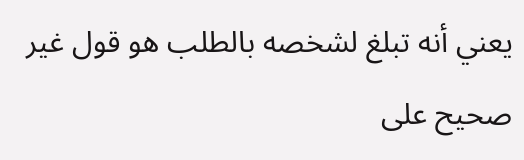يعني أنه تبلغ لشخصه بالطلب هو قول غير صحيح على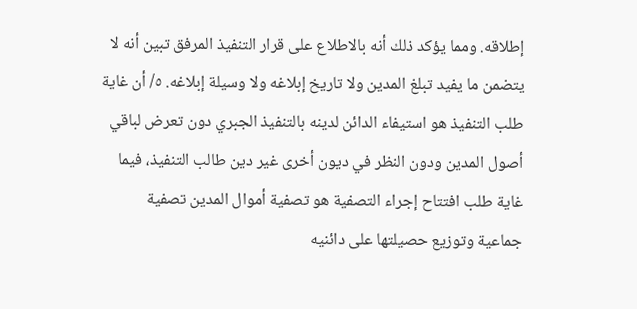إطلاقه. ومما يؤكد ذلك أنه بالاطلاع على قرار التنفيذ المرفق تبين أنه لا يتضمن ما يفيد تبلغ المدين ولا تاريخ إبلاغه ولا وسيلة إبلاغه. ٥/ أن غاية طلب التنفيذ هو استيفاء الدائن لدينه بالتنفيذ الجبري دون تعرض لباقي أصول المدين ودون النظر في ديون أخرى غير دين طالب التنفيذ، فيما غاية طلب افتتاح إجراء التصفية هو تصفية أموال المدين تصفية جماعية وتوزيع حصيلتها على دائنيه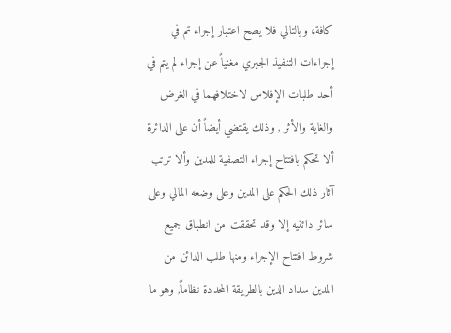كافة، وبالتالي فلا يصح اعتبار إجراء تم في إجراءات التنفيذ الجبري مغنياً عن إجراء لم يتم في أحد طلبات الإفلاس لاختلافهما في الغرض والغاية والأثر , وذلك يقتضي أيضاً أن على الدائرة ألا تحكم بافتتاح إجراء التصفية للمدين وألا ترتب آثار ذلك الحكم على المدين وعلى وضعه المالي وعلى سائر دائنيه إلا وقد تحققت من انطباق جميع شروط افتتاح الإجراء ومنها طلب الدائن من المدين سداد الدين بالطريقة المحددة نظاماً, وهو ما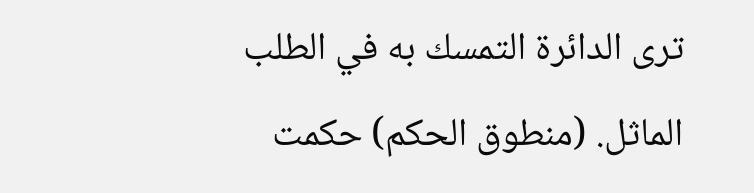ترى الدائرة التمسك به في الطلب الماثل. (منطوق الحكم) حكمت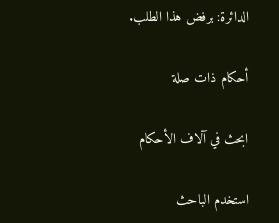الدائرة: برفض هذا الطلب.

أحكام ذات صلة

ابحث في آلاف الأحكام

استخدم الباحث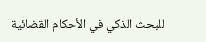للبحث الذكي في الأحكام القضائية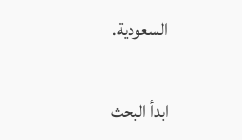السعودية.

ابدأ البحث